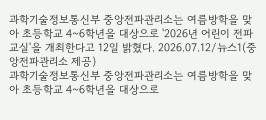과학기술정보통신부 중앙전파관리소는 여름방학을 맞아 초등학교 4~6학년을 대상으로 '2026년 어린이 전파교실'을 개최한다고 12일 밝혔다. 2026.07.12/뉴스1(중앙전파관리소 제공)
과학기술정보통신부 중앙전파관리소는 여름방학을 맞아 초등학교 4~6학년을 대상으로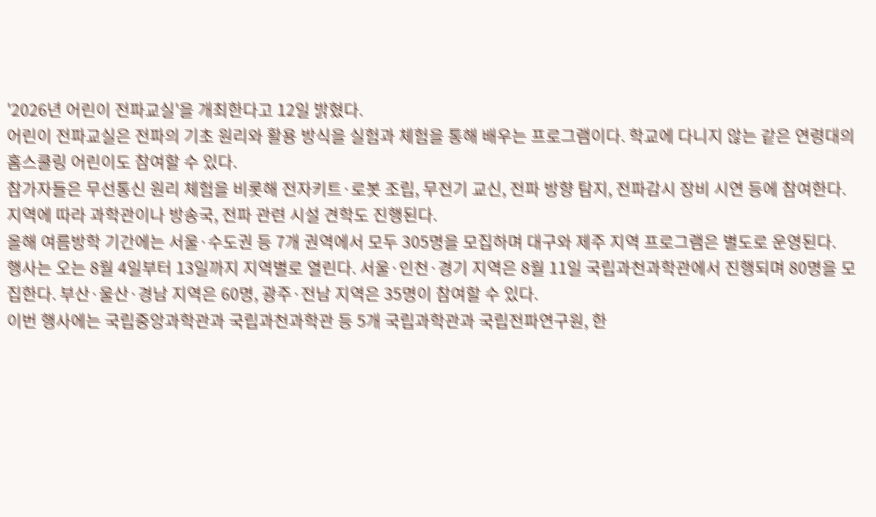'2026년 어린이 전파교실'을 개최한다고 12일 밝혔다.
어린이 전파교실은 전파의 기초 원리와 활용 방식을 실험과 체험을 통해 배우는 프로그램이다. 학교에 다니지 않는 같은 연령대의 홈스쿨링 어린이도 참여할 수 있다.
참가자들은 무선통신 원리 체험을 비롯해 전자키트·로봇 조립, 무전기 교신, 전파 방향 탐지, 전파감시 장비 시연 등에 참여한다. 지역에 따라 과학관이나 방송국, 전파 관련 시설 견학도 진행된다.
올해 여름방학 기간에는 서울·수도권 등 7개 권역에서 모두 305명을 모집하며 대구와 제주 지역 프로그램은 별도로 운영된다.
행사는 오는 8월 4일부터 13일까지 지역별로 열린다. 서울·인천·경기 지역은 8월 11일 국립과천과학관에서 진행되며 80명을 모집한다. 부산·울산·경남 지역은 60명, 광주·전남 지역은 35명이 참여할 수 있다.
이번 행사에는 국립중앙과학관과 국립과천과학관 등 5개 국립과학관과 국립전파연구원, 한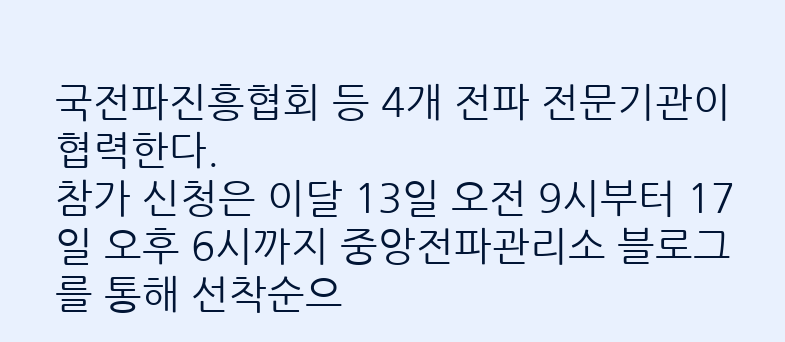국전파진흥협회 등 4개 전파 전문기관이 협력한다.
참가 신청은 이달 13일 오전 9시부터 17일 오후 6시까지 중앙전파관리소 블로그를 통해 선착순으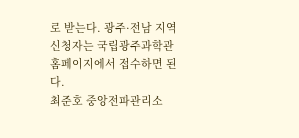로 받는다. 광주·전남 지역 신청자는 국립광주과학관 홈페이지에서 접수하면 된다.
최준호 중앙전파관리소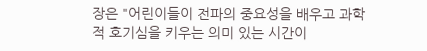장은 "어린이들이 전파의 중요성을 배우고 과학적 호기심을 키우는 의미 있는 시간이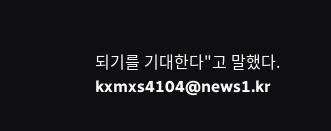되기를 기대한다"고 말했다.
kxmxs4104@news1.kr